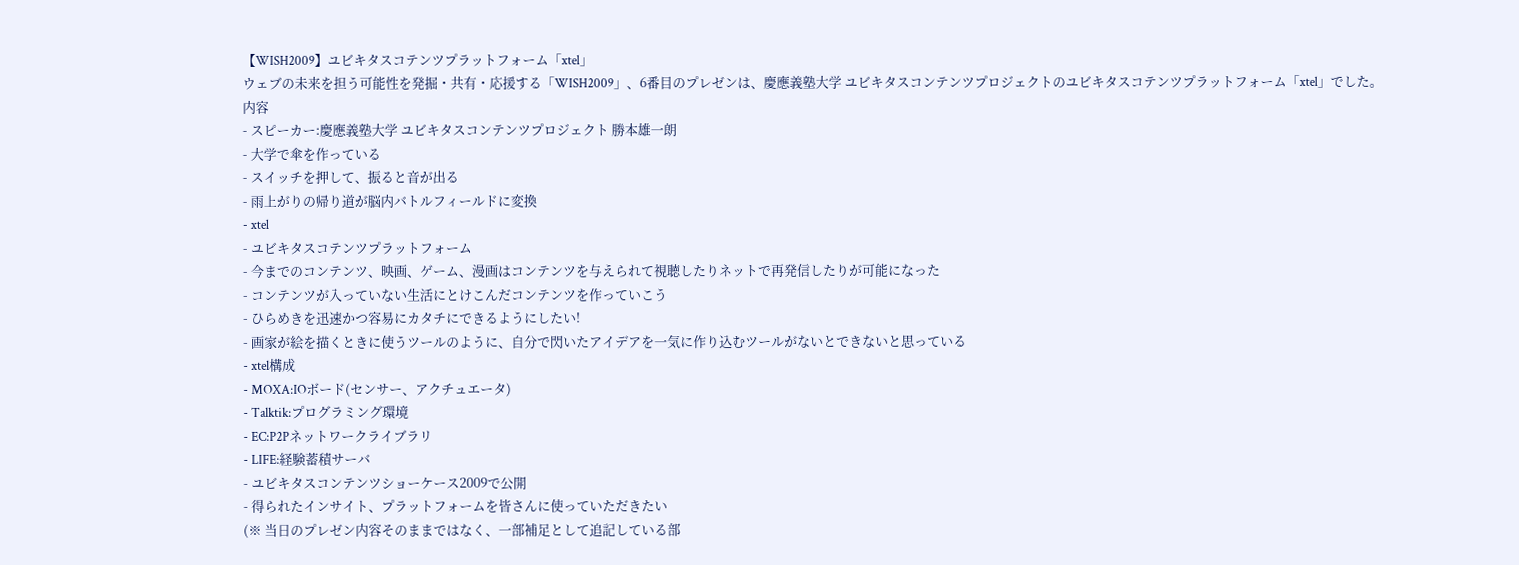【WISH2009】ユビキタスコテンツプラットフォーム「xtel」
ウェブの未来を担う可能性を発掘・共有・応援する「WISH2009」、6番目のプレゼンは、慶應義塾大学 ユビキタスコンテンツプロジェクトのユビキタスコテンツプラットフォーム「xtel」でした。
内容
- スピーカー:慶應義塾大学 ユビキタスコンテンツプロジェクト 勝本雄一朗
- 大学で傘を作っている
- スイッチを押して、振ると音が出る
- 雨上がりの帰り道が脳内バトルフィールドに変換
- xtel
- ユビキタスコテンツプラットフォーム
- 今までのコンテンツ、映画、ゲーム、漫画はコンテンツを与えられて視聴したりネットで再発信したりが可能になった
- コンテンツが入っていない生活にとけこんだコンテンツを作っていこう
- ひらめきを迅速かつ容易にカタチにできるようにしたい!
- 画家が絵を描くときに使うツールのように、自分で閃いたアイデアを一気に作り込むツールがないとできないと思っている
- xtel構成
- MOXA:IOボード(センサー、アクチュエータ)
- Talktik:プログラミング環境
- EC:P2Pネットワークライブラリ
- LIFE:経験蓄積サーバ
- ユビキタスコンテンツショーケース2009で公開
- 得られたインサイト、プラットフォームを皆さんに使っていただきたい
(※ 当日のプレゼン内容そのままではなく、一部補足として追記している部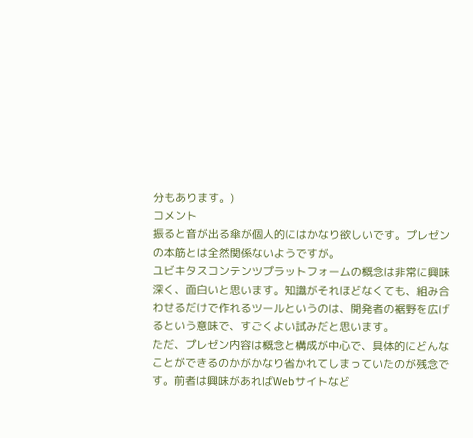分もあります。)
コメント
振ると音が出る傘が個人的にはかなり欲しいです。プレゼンの本筋とは全然関係ないようですが。
ユビキタスコンテンツプラットフォームの概念は非常に興味深く、面白いと思います。知識がそれほどなくても、組み合わせるだけで作れるツールというのは、開発者の裾野を広げるという意味で、すごくよい試みだと思います。
ただ、プレゼン内容は概念と構成が中心で、具体的にどんなことができるのかがかなり省かれてしまっていたのが残念です。前者は興味があればWebサイトなど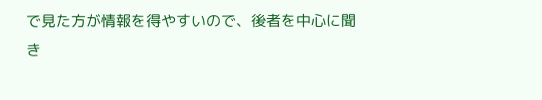で見た方が情報を得やすいので、後者を中心に聞き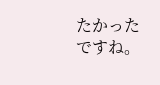たかったですね。